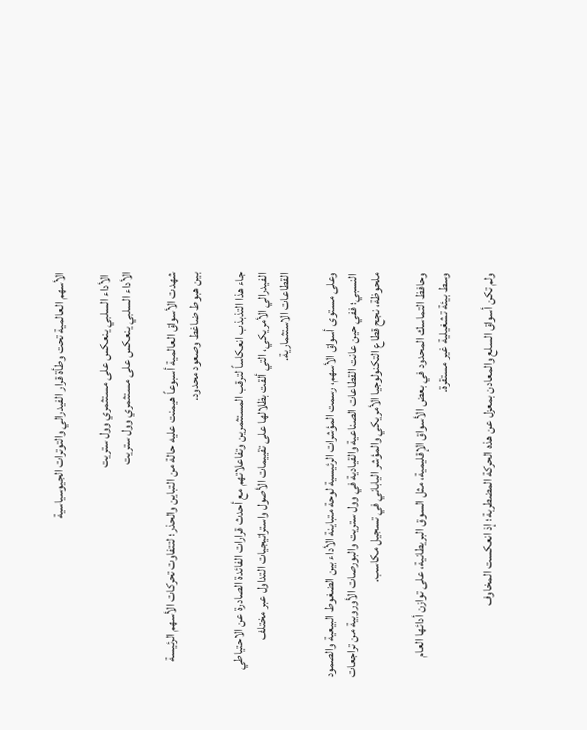الأسهم العالمية تحت وطأة قرار الفيدرالي والتوترات الجيوسياسية

 الأداء السلبي ينعكس على مستثمري وول ستريت
الأداء السلبي ينعكس على مستثمري وول ستريت

شهدت الأسواق العالمية أسبوعاً هيمنت عليه حالة من التباين والحذر؛ لتتفاوت تحركات الأسهم الرئيسة بين هبوط ضاغط وصعود محدود.

جاء هذا التذبذب انعكاساً لترقب المستثمرين وتفاعلاتهم مع أحدث قرارات الفائدة الصادرة عن الاحتياطي الفيدرالي الأمريكي، التي ألقت بظلالها على تقييمات الأصول واستراتيجيات التداول عبر مختلف القطاعات الاستثمارية.

وعلى مستوى أسواق الأسهم، رسمت المؤشرات الرئيسية لوحة متباينة الأداء بين الضغوط البيعية والصمود النسبي؛ ففي حين عانت القطاعات الصناعية والقيادية في وول ستريت والبورصات الأوروبية من تراجعات ملحوظة، نجح قطاع التكنولوجيا الأمريكي والمؤشر الياباني في تسجيل مكاسب.

وحافظ التماسك المحدود في بعض الأسواق الإقليمية، مثل السوق البريطانية، على توازن أدائها العام وسط بيئة تشغيلية غير مستقرة.

ولم تكن أسواق السلع والمعادن بمعزل عن هذه الحركة المضطربة؛ إذ انعكست المخاوف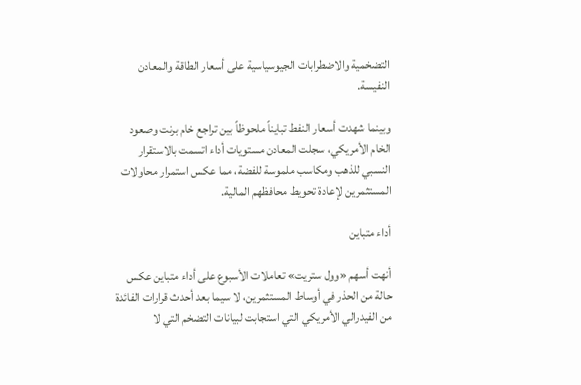التضخمية والاضطرابات الجيوسياسية على أسعار الطاقة والمعادن النفيسة.

وبينما شهدت أسعار النفط تبايناً ملحوظاً بين تراجع خام برنت وصعود الخام الأمريكي، سجلت المعادن مستويات أداء اتسمت بالاستقرار النسبي للذهب ومكاسب ملموسة للفضة، مما عكس استمرار محاولات المستثمرين لإعادة تحويط محافظهم المالية.

أداء متباين

أنهت أسهم «وول ستريت» تعاملات الأسبوع على أداء متباين عكس حالة من الحذر في أوساط المستثمرين، لا سيما بعد أحدث قرارات الفائدة من الفيدرالي الأمريكي التي استجابت لبيانات التضخم التي لا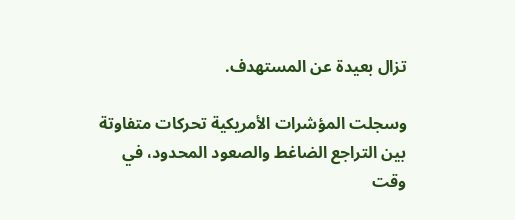تزال بعيدة عن المستهدف.

وسجلت المؤشرات الأمريكية تحركات متفاوتة بين التراجع الضاغط والصعود المحدود، في وقت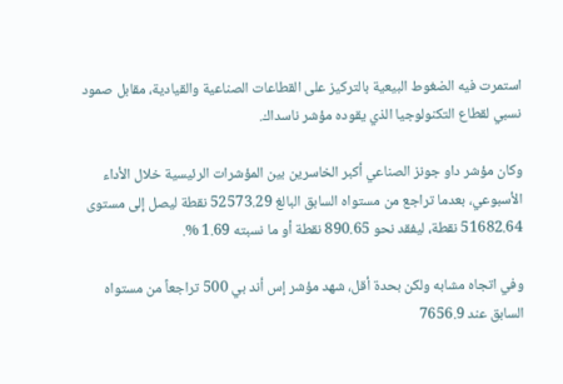استمرت فيه الضغوط البيعية بالتركيز على القطاعات الصناعية والقيادية، مقابل صمود نسبي لقطاع التكنولوجيا الذي يقوده مؤشر ناسداك.

وكان مؤشر داو جونز الصناعي أكبر الخاسرين بين المؤشرات الرئيسية خلال الأداء الأسبوعي، بعدما تراجع من مستواه السابق البالغ 52573.29 نقطة ليصل إلى مستوى 51682.64 نقطة، ليفقد نحو 890.65 نقطة أو ما نسبته 1.69 %.

وفي اتجاه مشابه ولكن بحدة أقل، شهد مؤشر إس أند بي 500 تراجعاً من مستواه السابق عند 7656.9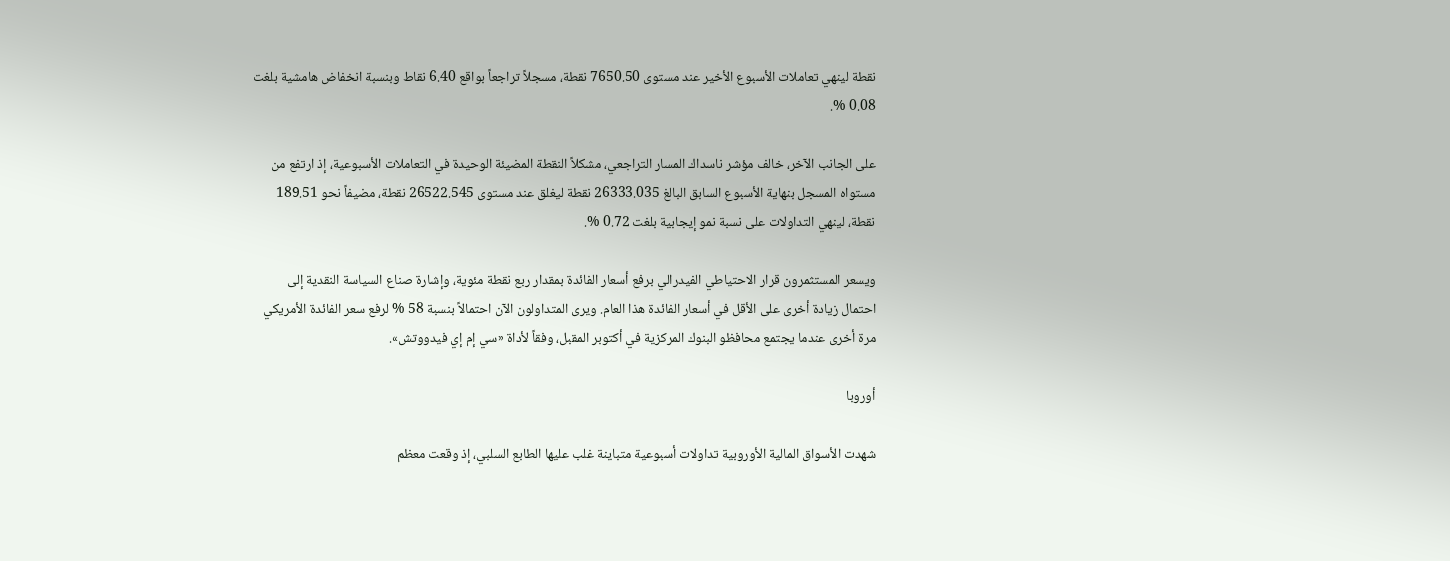نقطة لينهي تعاملات الأسبوع الأخير عند مستوى 7650.50 نقطة، مسجلاً تراجعاً بواقع 6.40 نقاط وبنسبة انخفاض هامشية بلغت 0.08 %.

على الجانب الآخر، خالف مؤشر ناسداك المسار التراجعي، مشكلاً النقطة المضيئة الوحيدة في التعاملات الأسبوعية، إذ ارتفع من مستواه المسجل بنهاية الأسبوع السابق البالغ 26333.035 نقطة ليغلق عند مستوى 26522.545 نقطة، مضيفاً نحو 189.51 نقطة، لينهي التداولات على نسبة نمو إيجابية بلغت 0.72 %.

ويسعر المستثمرون قرار الاحتياطي الفيدرالي برفع أسعار الفائدة بمقدار ربع نقطة مئوية، وإشارة صناع السياسة النقدية إلى احتمال زيادة أخرى على الأقل في أسعار الفائدة هذا العام. ويرى المتداولون الآن احتمالاً بنسبة 58 % لرفع سعر الفائدة الأمريكي مرة أخرى عندما يجتمع محافظو البنوك المركزية في أكتوبر المقبل، وفقاً لأداة «سي إم إي فيدووتش».

أوروبا

شهدت الأسواق المالية الأوروبية تداولات أسبوعية متباينة غلب عليها الطابع السلبي، إذ وقعت معظم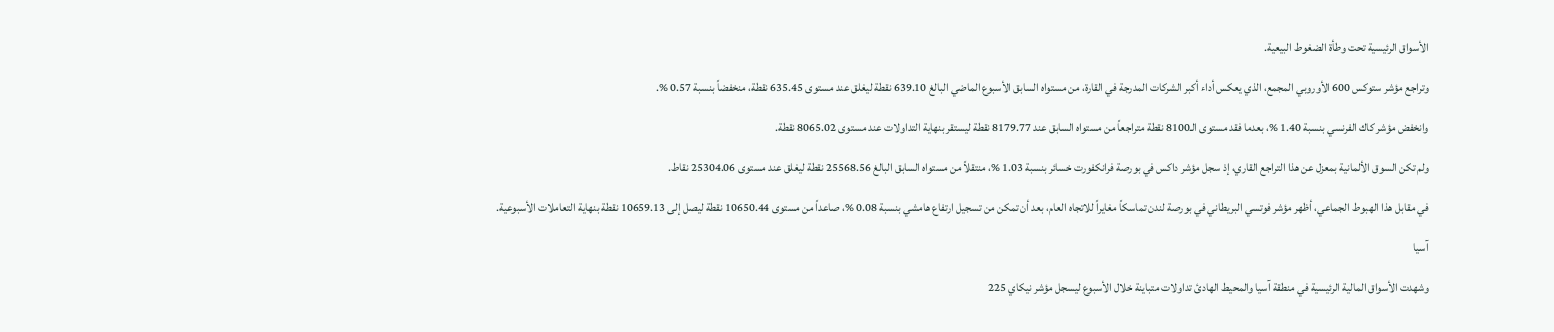الأسواق الرئيسية تحت وطأة الضغوط البيعية.

وتراجع مؤشر ستوكس 600 الأوروبي المجمع، الذي يعكس أداء أكبر الشركات المدرجة في القارة، من مستواه السابق الأسبوع الماضي البالغ 639.10 نقطة ليغلق عند مستوى 635.45 نقطة، منخفضاً بنسبة 0.57 %.

وانخفض مؤشر كاك الفرنسي بنسبة 1.40 %، بعدما فقد مستوى الـ8100 نقطة متراجعاً من مستواه السابق عند 8179.77 نقطة ليستقر بنهاية التداولات عند مستوى 8065.02 نقطة.

ولم تكن السوق الألمانية بمعزل عن هذا التراجع القاري، إذ سجل مؤشر داكس في بورصة فرانكفورت خسائر بنسبة 1.03 %، منتقلاً من مستواه السابق البالغ 25568.56 نقطة ليغلق عند مستوى 25304.06 نقاط.

في مقابل هذا الهبوط الجماعي، أظهر مؤشر فوتسي البريطاني في بورصة لندن تماسكاً مغايراً للاتجاه العام، بعد أن تمكن من تسجيل ارتفاع هامشي بنسبة 0.08 %، صاعداً من مستوى 10650.44 نقطة ليصل إلى 10659.13 نقطة بنهاية التعاملات الأسبوعية.

آسيا

وشهدت الأسواق المالية الرئيسية في منطقة آسيا والمحيط الهادئ تداولات متباينة خلال الأسبوع ليسجل مؤشر نيكاي 225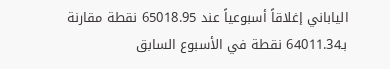الياباني إغلاقاً أسبوعياً عند 65018.95 نقطة مقارنة بـ64011.34 نقطة في الأسبوع السابق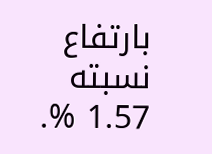بارتفاع نسبته 1.57 %.